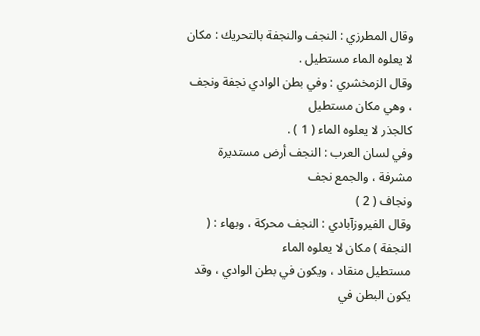وقال المطرزي : النجف والنجفة بالتحريك : مكان لا يعلوه الماء مستطيل .
وقال الزمخشري : وفي بطن الوادي نجفة ونجف ، وهي مكان مستطيل
كالجذر لا يعلوه الماء ( 1 ) .
وفي لسان العرب : النجف أرض مستديرة مشرفة ، والجمع نجف
ونجاف ( 2 )
وقال الفيروزآبادي : النجف محركة ، وبهاء : ( النجفة ) مكان لا يعلوه الماء
مستطيل منقاد ، ويكون في بطن الوادي ، وقد يكون البطن في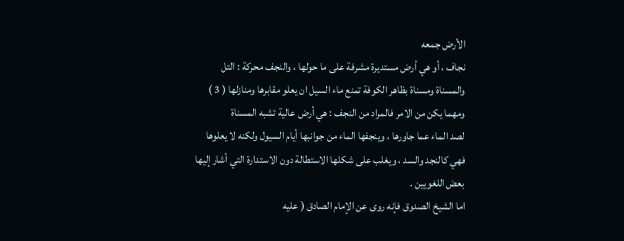الأرض جمعه
نجاف ، أو هي أرض مستديرة مشرفة على ما حولها ، والنجف محركة : التل
والمسناة ومسناة بظاهر الكوفة تمنع ماء السيل ان يعلو مقابرها ومنازلها ( 3 )
ومهما يكن من الامر فالمراد من النجف : هي أرض عالية تشبه المسناة
لصد الماء عما جاورها ، وينجفها الماء من جوانبها أيام السيول ولكنه لا يعلوها
فهي كالنجد والسد ، ويغلب على شكلها الاستطالة دون الاستدارة التي أشار إليها
بعض اللغويين .
اما الشيخ الصدوق فإنه روى عن الإمام الصادق ( عليه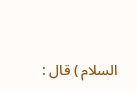السلام ) قال :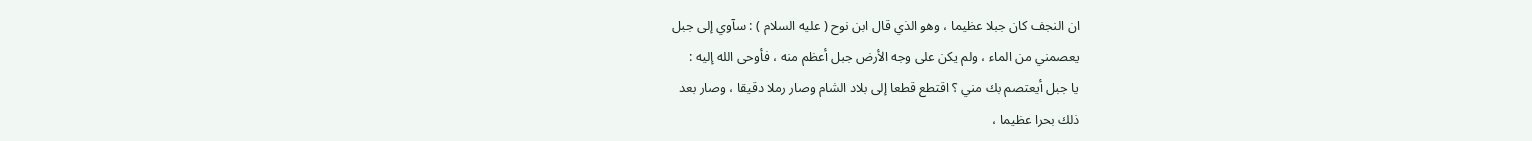ان النجف كان جبلا عظيما ، وهو الذي قال ابن نوح ( عليه السلام ) : سآوي إلى جبل
يعصمني من الماء ، ولم يكن على وجه الأرض جبل أعظم منه ، فأوحى الله إليه :
يا جبل أيعتصم بك مني ؟ اقتطع قطعا إلى بلاد الشام وصار رملا دقيقا ، وصار بعد
ذلك بحرا عظيما ،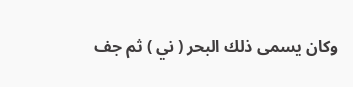وكان يسمى ذلك البحر ( ني ) ثم جف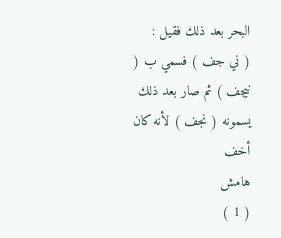البحر بعد ذلك فقيل :
( ني جف ) فسمي ب ( نيجف ) ثم صار بعد ذلك يسمونه ( نجف ) لأنه كان أخف
هامش
( 1 )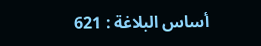أساس البلاغة : 621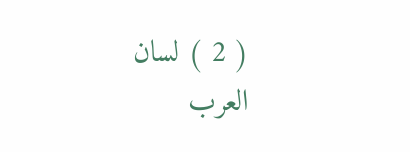( 2 ) لسان العرب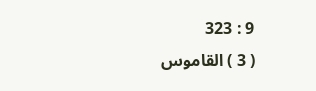9 : 323
( 3 ) القاموس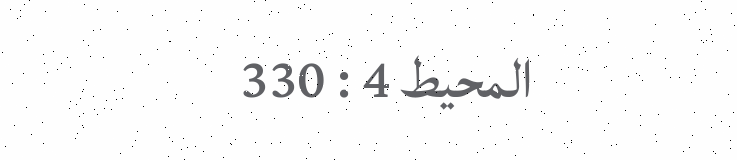المحيط 4 : 330